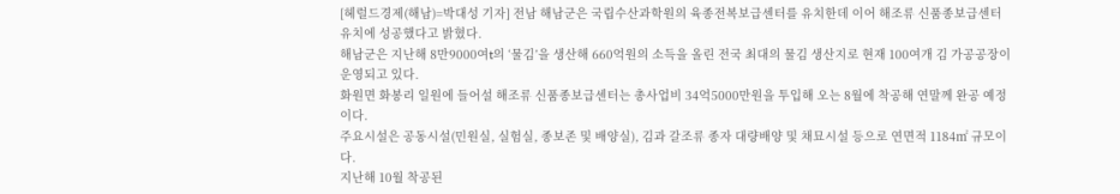[헤럴드경제(해남)=박대성 기자] 전남 해남군은 국립수산과학원의 육종전복보급센터를 유치한데 이어 해조류 신품종보급센터 유치에 성공했다고 밝혔다.
해남군은 지난해 8만9000여t의 ‘물김’을 생산해 660억원의 소득을 올린 전국 최대의 물김 생산지로 현재 100여개 김 가공공장이 운영되고 있다.
화원면 화봉리 일원에 들어설 해조류 신품종보급센터는 총사업비 34억5000만원을 투입해 오는 8월에 착공해 연말께 완공 예정이다.
주요시설은 공동시설(민원실, 실험실, 종보존 및 배양실), 김과 갈조류 종자 대량배양 및 채묘시설 등으로 연면적 1184㎡ 규모이다.
지난해 10월 착공된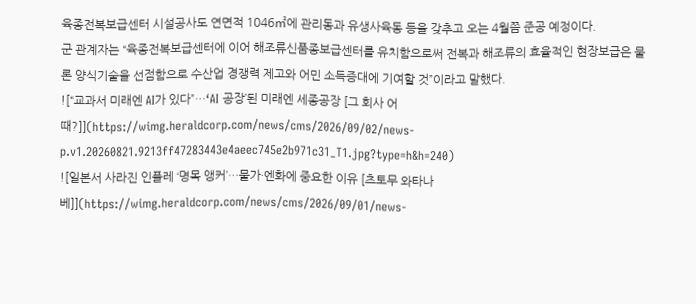육종전복보급센터 시설공사도 연면적 1046㎡에 관리동과 유생사육동 등을 갖추고 오는 4월쯤 준공 예정이다.
군 관계자는 “육종전복보급센터에 이어 해조류신품종보급센터를 유치함으로써 전복과 해조류의 효율적인 현장보급은 물론 양식기술을 선점함으로 수산업 경쟁력 제고와 어민 소득증대에 기여할 것”이라고 말했다.
![“교과서 미래엔 AI가 있다”…‘AI 공장’된 미래엔 세종공장 [그 회사 어때?]](https://wimg.heraldcorp.com/news/cms/2026/09/02/news-p.v1.20260821.9213ff47283443e4aeec745e2b971c31_T1.jpg?type=h&h=240)
![일본서 사라진 인플레 ‘명목 앵커’…물가·엔화에 중요한 이유 [츠토무 와타나베]](https://wimg.heraldcorp.com/news/cms/2026/09/01/news-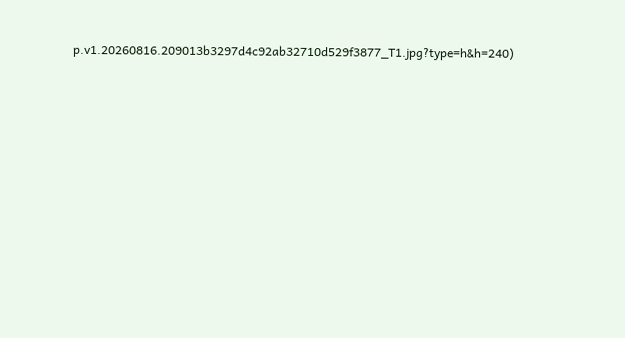p.v1.20260816.209013b3297d4c92ab32710d529f3877_T1.jpg?type=h&h=240)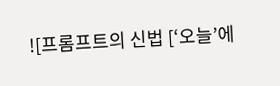![프롬프트의 신법 [‘오늘’에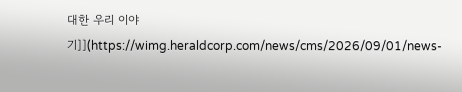대한 우리 이야기]](https://wimg.heraldcorp.com/news/cms/2026/09/01/news-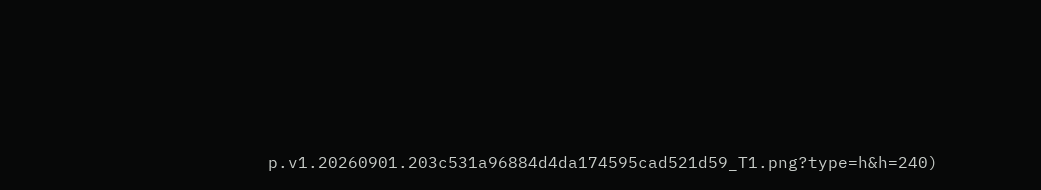p.v1.20260901.203c531a96884d4da174595cad521d59_T1.png?type=h&h=240)